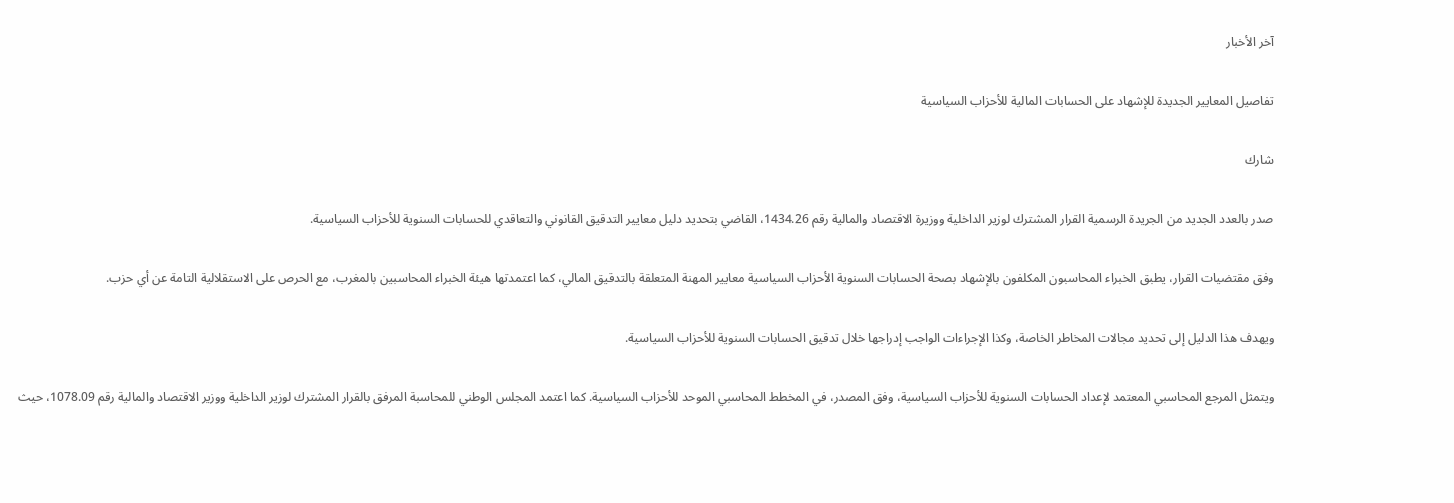آخر الأخبار

تفاصيل المعايير الجديدة للإشهاد على الحسابات المالية للأحزاب السياسية

شارك

صدر بالعدد الجديد من الجريدة الرسمية القرار المشترك لوزير الداخلية ووزيرة الاقتصاد والمالية رقم 1434.26، القاضي بتحديد دليل معايير التدقيق القانوني والتعاقدي للحسابات السنوية للأحزاب السياسية.

وفق مقتضيات القرار، يطبق الخبراء المحاسبون المكلفون بالإشهاد بصحة الحسابات السنوية الأحزاب السياسية معايير المهنة المتعلقة بالتدقيق المالي، كما اعتمدتها هيئة الخبراء المحاسبين بالمغرب، مع الحرص على الاستقلالية التامة عن أي حزب.

ويهدف هذا الدليل إلى تحديد مجالات المخاطر الخاصة، وكذا الإجراءات الواجب إدراجها خلال تدقيق الحسابات السنوية للأحزاب السياسية.

ويتمثل المرجع المحاسبي المعتمد لإعداد الحسابات السنوية للأحزاب السياسية، وفق المصدر، في المخطط المحاسبي الموحد للأحزاب السياسية. كما اعتمد المجلس الوطني للمحاسبة المرفق بالقرار المشترك لوزير الداخلية ووزير الاقتصاد والمالية رقم 1078.09، حيث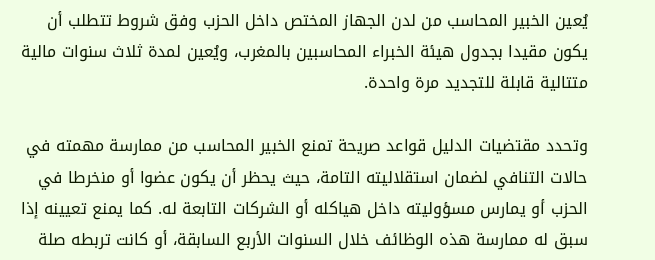يُعين الخبير المحاسب من لدن الجهاز المختص داخل الحزب وفق شروط تتطلب أن يكون مقيدا بجدول هيئة الخبراء المحاسبين بالمغرب، ويُعين لمدة ثلاث سنوات مالية متتالية قابلة للتجديد مرة واحدة.

وتحدد مقتضيات الدليل قواعد صريحة تمنع الخبير المحاسب من ممارسة مهمته في حالات التنافي لضمان استقلاليته التامة، حيث يحظر أن يكون عضوا أو منخرطا في الحزب أو يمارس مسؤوليته داخل هياكله أو الشركات التابعة له. كما يمنع تعيينه إذا سبق له ممارسة هذه الوظائف خلال السنوات الأربع السابقة، أو كانت تربطه صلة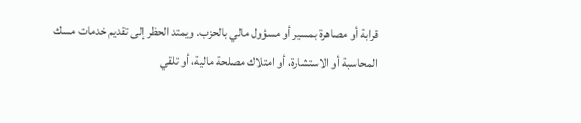قرابة أو مصاهرة بمسير أو مسؤول مالي بالحزب. ويمتد الحظر إلى تقديم خدمات مسك المحاسبة أو الاستشارة، أو امتلاك مصلحة مالية، أو تلقي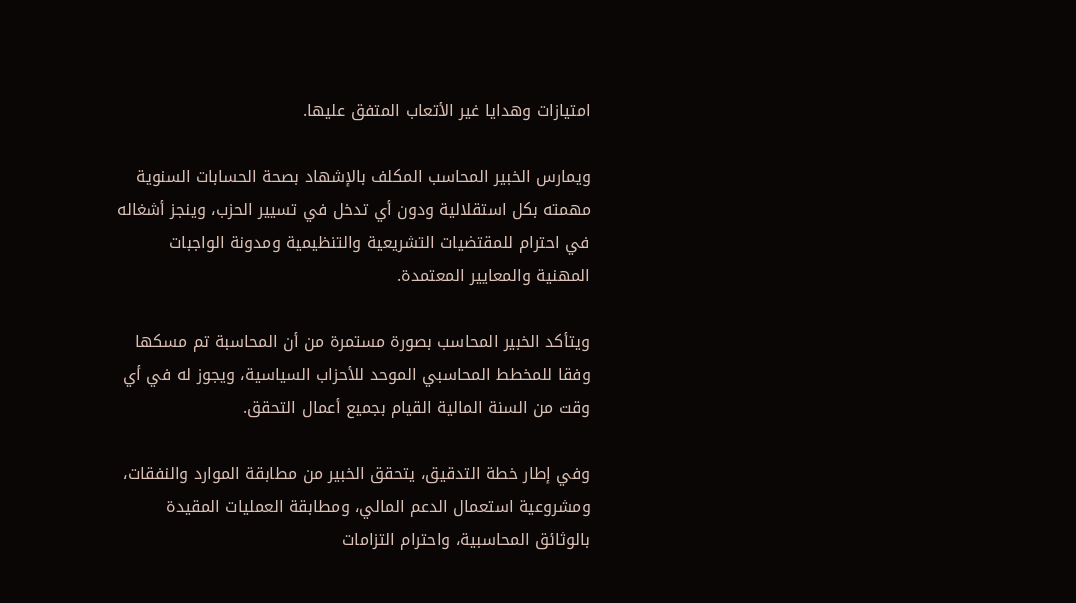امتيازات وهدايا غير الأتعاب المتفق عليها.

ويمارس الخبير المحاسب المكلف بالإشهاد بصحة الحسابات السنوية مهمته بكل استقلالية ودون أي تدخل في تسيير الحزب، وينجز أشغاله في احترام للمقتضيات التشريعية والتنظيمية ومدونة الواجبات المهنية والمعايير المعتمدة.

ويتأكد الخبير المحاسب بصورة مستمرة من أن المحاسبة تم مسكها وفقا للمخطط المحاسبي الموحد للأحزاب السياسية، ويجوز له في أي وقت من السنة المالية القيام بجميع أعمال التحقق.

وفي إطار خطة التدقيق، يتحقق الخبير من مطابقة الموارد والنفقات، ومشروعية استعمال الدعم المالي، ومطابقة العمليات المقيدة بالوثائق المحاسبية، واحترام التزامات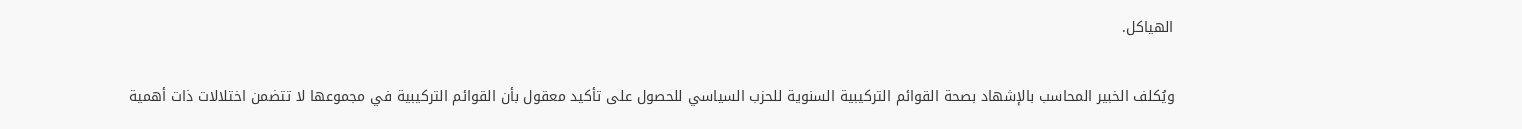الهياكل.

ويُكلف الخبير المحاسب بالإشهاد بصحة القوائم التركيبية السنوية للحزب السياسي للحصول على تأكيد معقول بأن القوائم التركيبية في مجموعها لا تتضمن اختلالات ذات أهمية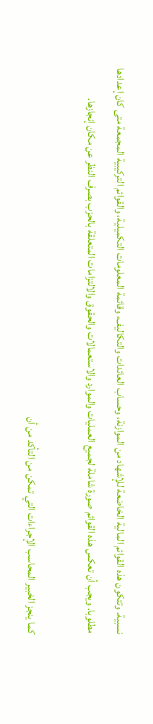نسبية. وتتكون هذه القوائم المالية الخاضعة للإشهاد من الموازنة، وحساب العائدات والتكاليف، وقائمة المعلومات التكميلية، والقوائم التركيبية المجمعة متى كان إعدادها مطلوبا. ويجب أن تعكس هذه القوائم صورة شاملة لجميع العمليات والموارد والاستعمالات والحقوق والالتزامات المتعلقة بالحزب بصرف النظر عن مكان إنجازها.

كما ينجز الخبير المحاسب الإجراءات التي تمكن من التأكد من أن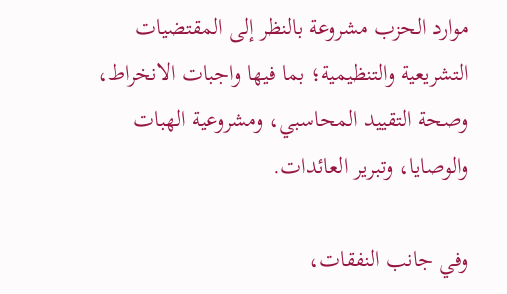موارد الحزب مشروعة بالنظر إلى المقتضيات التشريعية والتنظيمية؛ بما فيها واجبات الانخراط، وصحة التقييد المحاسبي، ومشروعية الهبات والوصايا، وتبرير العائدات.

وفي جانب النفقات،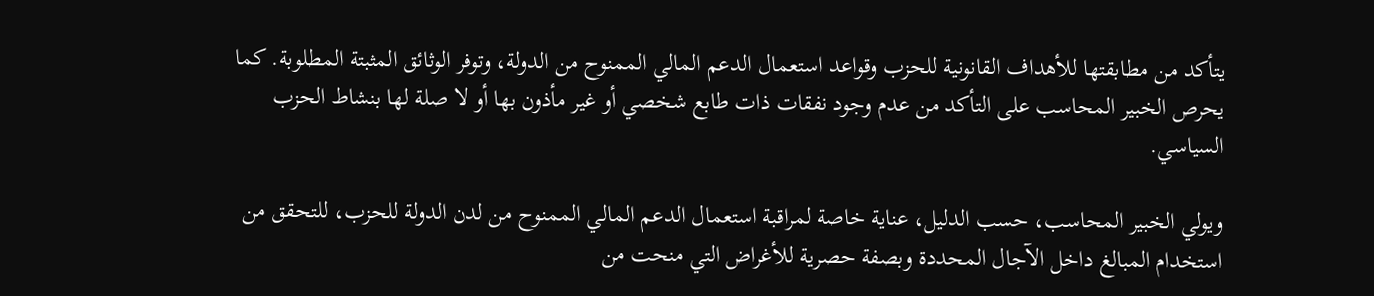يتأكد من مطابقتها للأهداف القانونية للحزب وقواعد استعمال الدعم المالي الممنوح من الدولة، وتوفر الوثائق المثبتة المطلوبة. كما يحرص الخبير المحاسب على التأكد من عدم وجود نفقات ذات طابع شخصي أو غير مأذون بها أو لا صلة لها بنشاط الحزب السياسي.

ويولي الخبير المحاسب، حسب الدليل، عناية خاصة لمراقبة استعمال الدعم المالي الممنوح من لدن الدولة للحزب، للتحقق من استخدام المبالغ داخل الآجال المحددة وبصفة حصرية للأغراض التي منحت من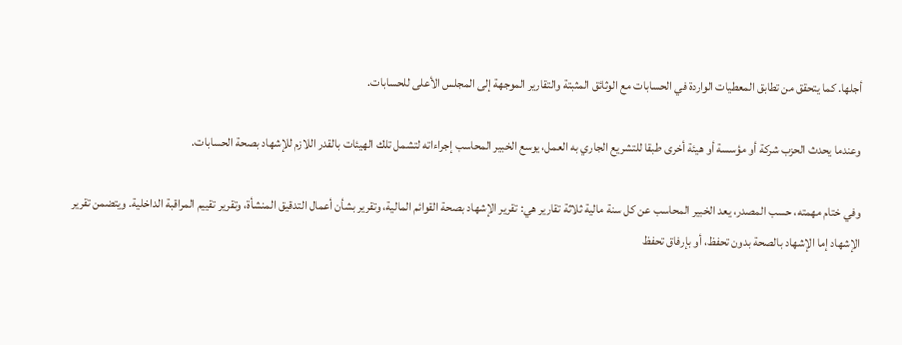أجلها. كما يتحقق من تطابق المعطيات الواردة في الحسابات مع الوثائق المثبتة والتقارير الموجهة إلى المجلس الأعلى للحسابات.

وعندما يحدث الحزب شركة أو مؤسسة أو هيئة أخرى طبقا للتشريع الجاري به العمل، يوسع الخبير المحاسب إجراءاته لتشمل تلك الهيئات بالقدر اللازم للإشهاد بصحة الحسابات.

وفي ختام مهمته، حسب المصدر، يعد الخبير المحاسب عن كل سنة مالية ثلاثة تقارير هي: تقرير الإشهاد بصحة القوائم المالية، وتقرير بشأن أعمال التدقيق المنشأة، وتقرير تقييم المراقبة الداخلية. ويتضمن تقرير الإشهاد إما الإشهاد بالصحة بدون تحفظ، أو بإرفاق تحفظ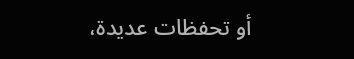أو تحفظات عديدة،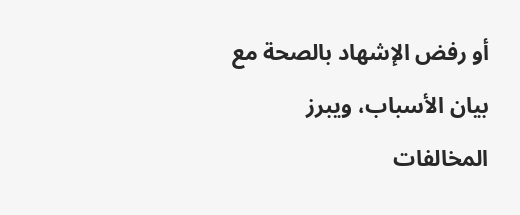أو رفض الإشهاد بالصحة مع بيان الأسباب، ويبرز المخالفات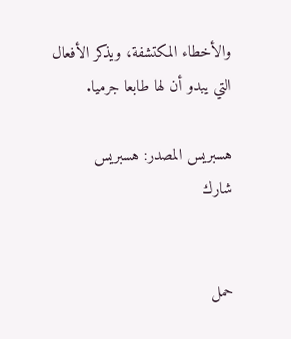والأخطاء المكتشفة، ويذكر الأفعال التي يبدو أن لها طابعا جرميا.

هسبريس المصدر: هسبريس
شارك


حمل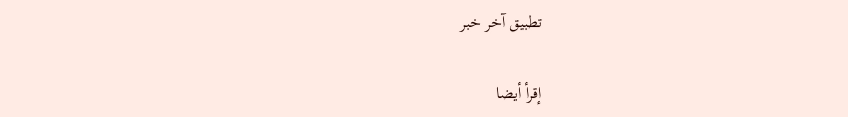تطبيق آخر خبر

إقرأ أيضا